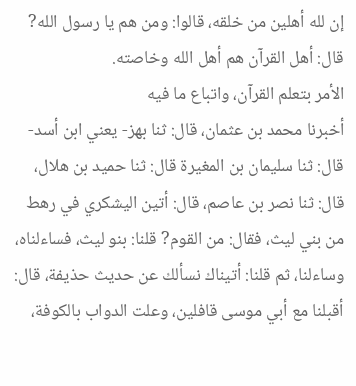إن لله أهلين من خلقه، قالوا: ومن هم يا رسول الله? قال: أهل القرآن هم أهل الله وخاصته.
الأمر بتعلم القرآن، واتباع ما فيه
أخبرنا محمد بن عثمان، قال: ثنا بهز- يعني ابن أسد- قال: ثنا سليمان بن المغيرة قال: ثنا حميد بن هلال، قال: ثنا نصر بن عاصم، قال: أتين اليشكري في رهط من بني ليث، فقال: من القوم? قلنا: بنو ليث، فساءلناه، وساءلنا، ثم قلنا: أتيناك نسألك عن حديث حذيفة، قال: أقبلنا مع أبي موسى قافلين، وعلت الدواب بالكوفة،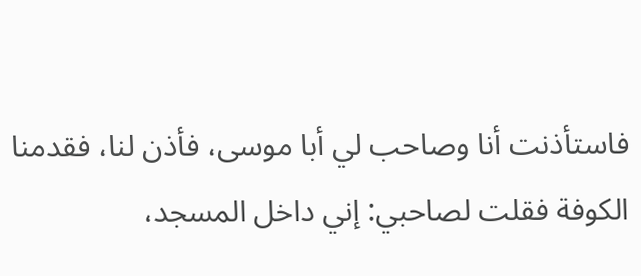فاستأذنت أنا وصاحب لي أبا موسى، فأذن لنا، فقدمنا الكوفة فقلت لصاحبي: إني داخل المسجد،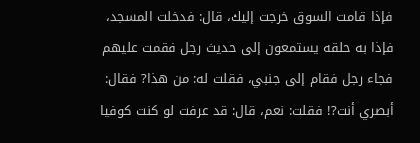فإذا قامت السوق خرجت إليك، قال: فدخلت المسجد، فإذا به حلقه يستمعون إلى حديث رجل فقمت عليهم فجاء رجل فقام إلى جنبي، فقلت له: من هذا? فقال: أبصري أنت?! فقلت: نعم، قال: قد عرفت لو كنت كوفيا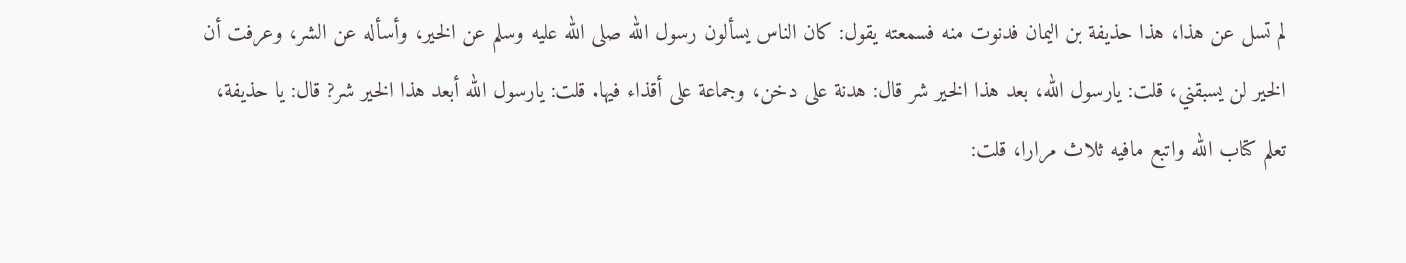لم تسل عن هذا، هذا حذيفة بن اليمان فدنوت منه فسمعته يقول: كان الناس يسألون رسول الله صلى الله عليه وسلم عن الخير، وأسأله عن الشر، وعرفت أن الخير لن يسبقني، قلت: يارسول الله، بعد هذا الخير شر قال: هدنة على دخن، وجماعة على أقذاء فيها. قلت: يارسول الله أبعد هذا الخير شر? قال: يا حذيفة، تعلم كتاب الله واتبع مافيه ثلاث مرارا، قلت: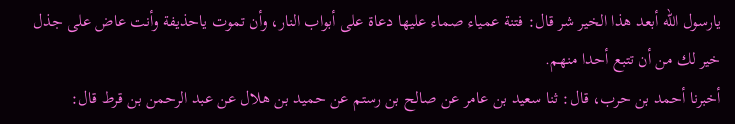يارسول الله أبعد هذا الخير شر قال: فتنة عمياء صماء عليها دعاة على أبواب النار، وأن تموت ياحذيفة وأنت عاض على جذل خير لك من أن تتبع أحدا منهم.
أخبرنا أحمد بن حرب، قال: ثنا سعيد بن عامر عن صالح بن رستم عن حميد بن هلال عن عبد الرحمن بن قرط قال: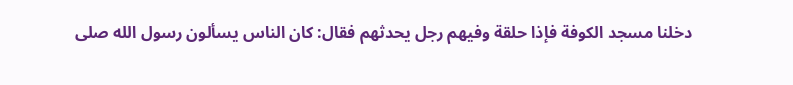دخلنا مسجد الكوفة فإذا حلقة وفيهم رجل يحدثهم فقال: كان الناس يسألون رسول الله صلى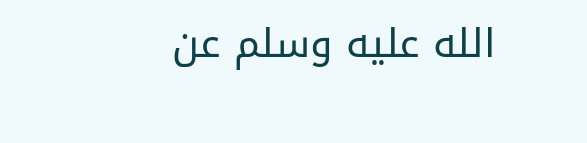الله عليه وسلم عن